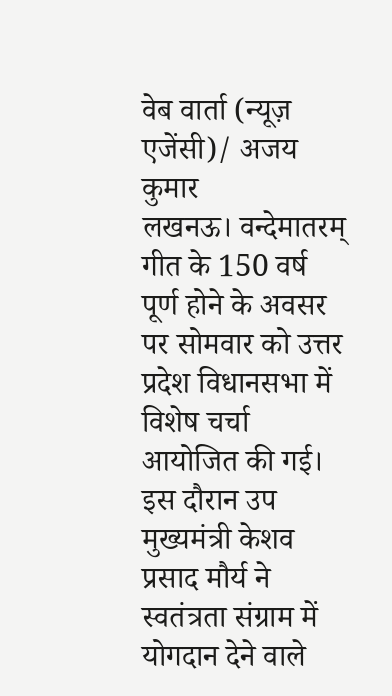वेब वार्ता (न्यूज़ एजेंसी)/ अजय कुमार
लखनऊ। वन्देमातरम् गीत के 150 वर्ष पूर्ण होने के अवसर पर सोमवार को उत्तर प्रदेश विधानसभा में विशेष चर्चा आयोजित की गई। इस दौरान उप मुख्यमंत्री केशव प्रसाद मौर्य ने स्वतंत्रता संग्राम में योगदान देने वाले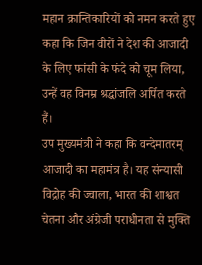महान क्रान्तिकारियों को नमन करते हुए कहा कि जिन वीरों ने देश की आजादी के लिए फांसी के फंदे को चूम लिया, उन्हें वह विनम्र श्रद्धांजलि अर्पित करते हैं।
उप मुख्यमंत्री ने कहा कि वन्देमातरम् आजादी का महामंत्र है। यह संन्यासी विद्रोह की ज्वाला, भारत की शाश्वत चेतना और अंग्रेजी पराधीनता से मुक्ति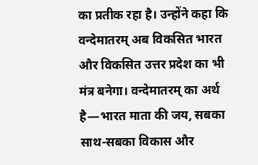का प्रतीक रहा है। उन्होंने कहा कि वन्देमातरम् अब विकसित भारत और विकसित उत्तर प्रदेश का भी मंत्र बनेगा। वन्देमातरम् का अर्थ है—भारत माता की जय, सबका साथ-सबका विकास और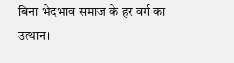बिना भेदभाव समाज के हर वर्ग का उत्थान।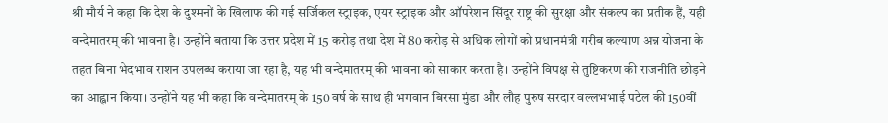श्री मौर्य ने कहा कि देश के दुश्मनों के खिलाफ की गई सर्जिकल स्ट्राइक, एयर स्ट्राइक और ऑपरेशन सिंदूर राष्ट्र की सुरक्षा और संकल्प का प्रतीक हैं, यही वन्देमातरम् की भावना है। उन्होंने बताया कि उत्तर प्रदेश में 15 करोड़ तथा देश में 80 करोड़ से अधिक लोगों को प्रधानमंत्री गरीब कल्याण अन्न योजना के तहत बिना भेदभाव राशन उपलब्ध कराया जा रहा है, यह भी वन्देमातरम् की भावना को साकार करता है। उन्होंने विपक्ष से तुष्टिकरण की राजनीति छोड़ने का आह्वान किया। उन्होंने यह भी कहा कि वन्देमातरम् के 150 वर्ष के साथ ही भगवान बिरसा मुंडा और लौह पुरुष सरदार वल्लभभाई पटेल की 150वीं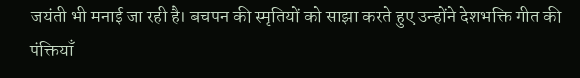जयंती भी मनाई जा रही है। बचपन की स्मृतियों को साझा करते हुए उन्होंने देशभक्ति गीत की पंक्तियाँ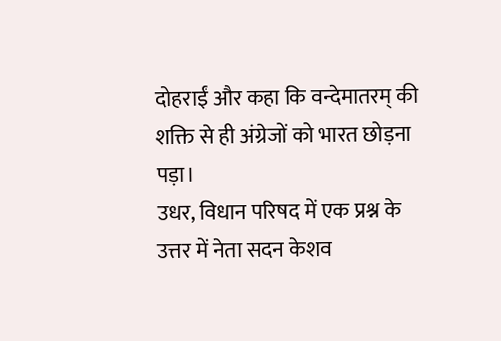दोहराईं और कहा कि वन्देमातरम् की शक्ति से ही अंग्रेजों को भारत छोड़ना पड़ा।
उधर, विधान परिषद में एक प्रश्न के उत्तर में नेता सदन केशव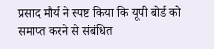प्रसाद मौर्य ने स्पष्ट किया कि यूपी बोर्ड को समाप्त करने से संबंधित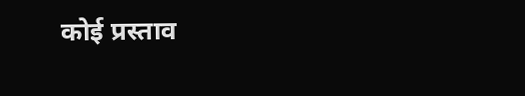कोई प्रस्ताव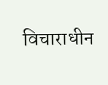विचाराधीन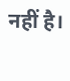नहीं है।